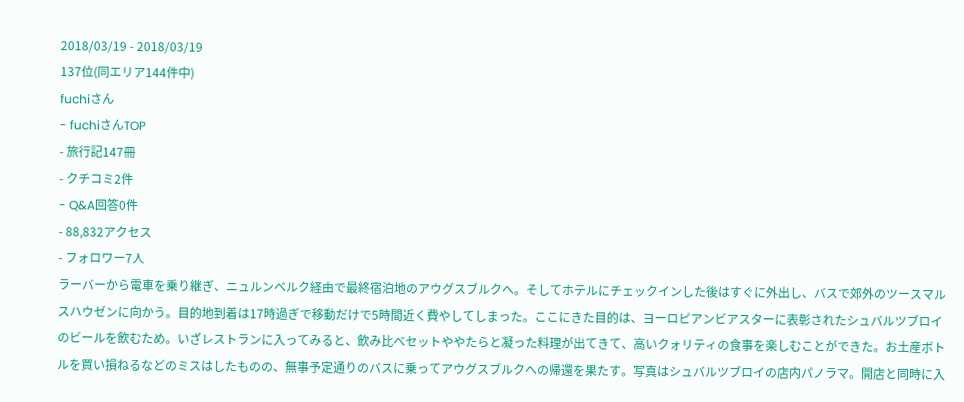2018/03/19 - 2018/03/19
137位(同エリア144件中)
fuchiさん
- fuchiさんTOP
- 旅行記147冊
- クチコミ2件
- Q&A回答0件
- 88,832アクセス
- フォロワー7人
ラーバーから電車を乗り継ぎ、ニュルンベルク経由で最終宿泊地のアウグスブルクへ。そしてホテルにチェックインした後はすぐに外出し、バスで郊外のツースマルスハウゼンに向かう。目的地到着は17時過ぎで移動だけで5時間近く費やしてしまった。ここにきた目的は、ヨーロピアンビアスターに表彰されたシュバルツブロイのビールを飲むため。いざレストランに入ってみると、飲み比べセットややたらと凝った料理が出てきて、高いクォリティの食事を楽しむことができた。お土産ボトルを買い損ねるなどのミスはしたものの、無事予定通りのバスに乗ってアウグスブルクへの帰還を果たす。写真はシュバルツブロイの店内パノラマ。開店と同時に入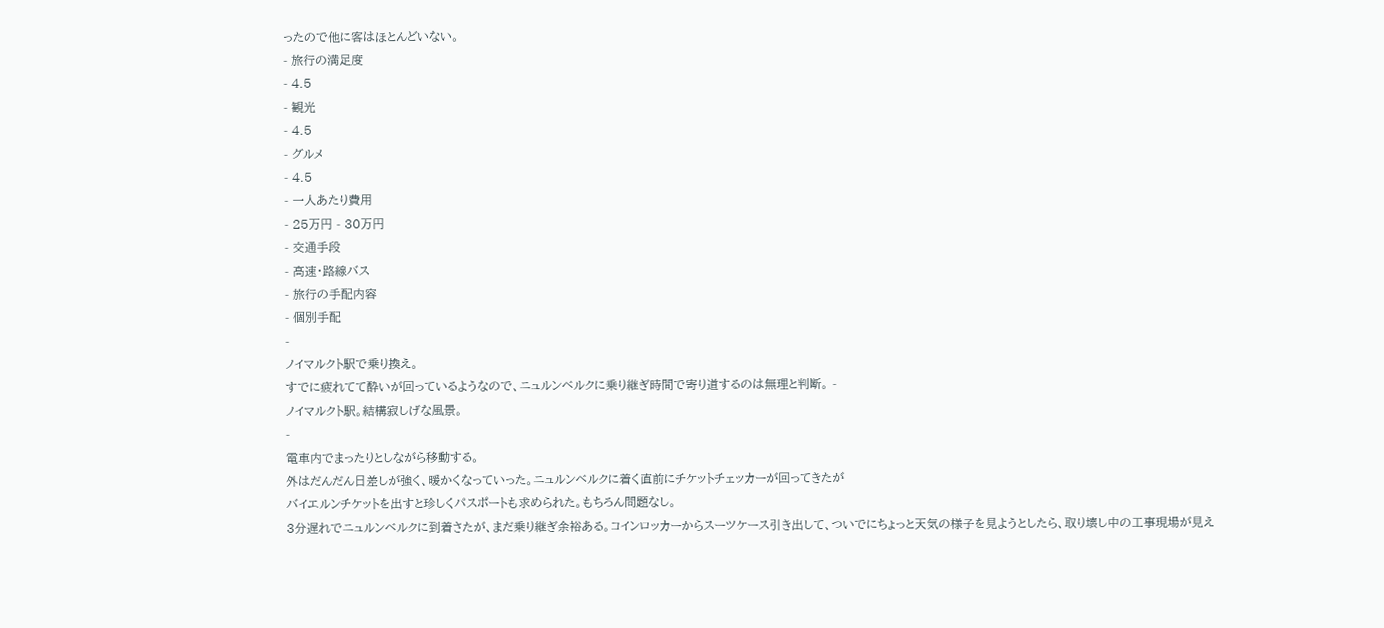ったので他に客はほとんどいない。
- 旅行の満足度
- 4.5
- 観光
- 4.5
- グルメ
- 4.5
- 一人あたり費用
- 25万円 - 30万円
- 交通手段
- 高速・路線バス
- 旅行の手配内容
- 個別手配
-
ノイマルクト駅で乗り換え。
すでに疲れてて酔いが回っているようなので、ニュルンベルクに乗り継ぎ時間で寄り道するのは無理と判断。 -
ノイマルクト駅。結構寂しげな風景。
-
電車内でまったりとしながら移動する。
外はだんだん日差しが強く、暖かくなっていった。ニュルンベルクに着く直前にチケットチェッカーが回ってきたが
バイエルンチケットを出すと珍しくパスポートも求められた。もちろん問題なし。
3分遅れでニュルンベルクに到着さたが、まだ乗り継ぎ余裕ある。コインロッカーからスーツケース引き出して、ついでにちょっと天気の様子を見ようとしたら、取り壊し中の工事現場が見え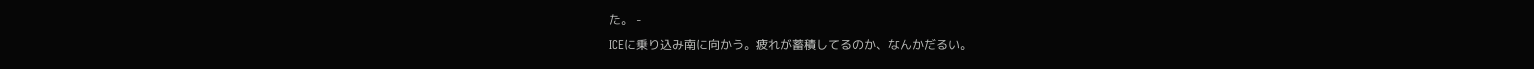た。 -
ICEに乗り込み南に向かう。疲れが蓄積してるのか、なんかだるい。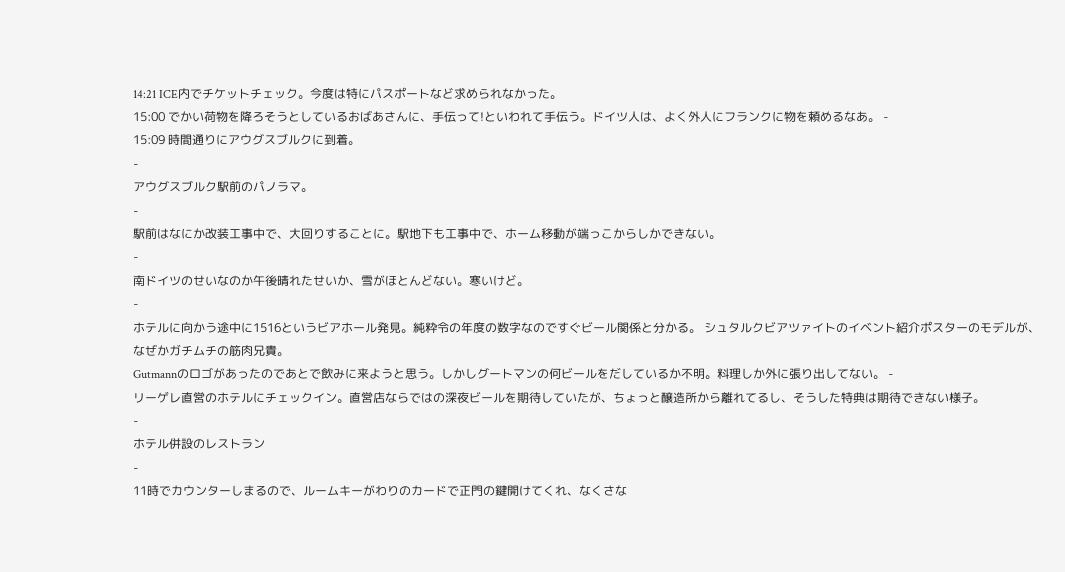14:21 ICE内でチケットチェック。今度は特にパスポートなど求められなかった。
15:00 でかい荷物を降ろそうとしているおばあさんに、手伝って!といわれて手伝う。ドイツ人は、よく外人にフランクに物を頼めるなあ。 -
15:09 時間通りにアウグスブルクに到着。
-
アウグスブルク駅前のパノラマ。
-
駅前はなにか改装工事中で、大回りすることに。駅地下も工事中で、ホーム移動が端っこからしかできない。
-
南ドイツのせいなのか午後晴れたせいか、雪がほとんどない。寒いけど。
-
ホテルに向かう途中に1516というビアホール発見。純粋令の年度の数字なのですぐビール関係と分かる。 シュタルクビアツァイトのイベント紹介ポスターのモデルが、なぜかガチムチの筋肉兄貴。
Gutmannのロゴがあったのであとで飲みに来ようと思う。しかしグートマンの何ビールをだしているか不明。料理しか外に張り出してない。 -
リーゲレ直営のホテルにチェックイン。直営店ならではの深夜ビールを期待していたが、ちょっと醸造所から離れてるし、そうした特典は期待できない様子。
-
ホテル併設のレストラン
-
11時でカウンターしまるので、ルームキーがわりのカードで正門の鍵開けてくれ、なくさな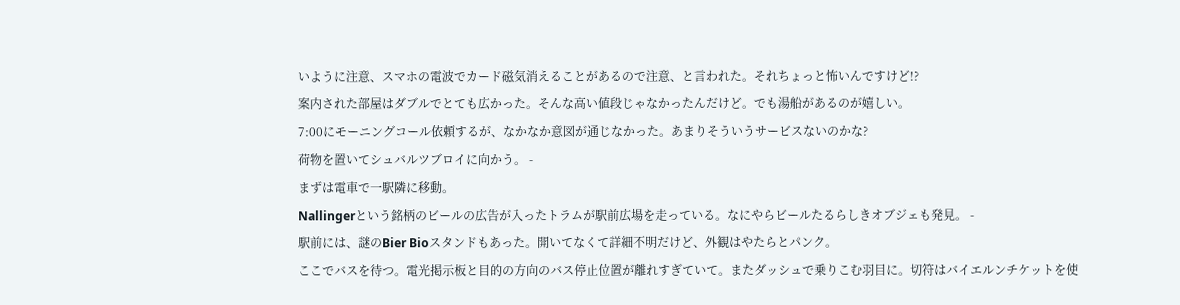いように注意、スマホの電波でカード磁気消えることがあるので注意、と言われた。それちょっと怖いんですけど!?
案内された部屋はダブルでとても広かった。そんな高い値段じゃなかったんだけど。でも湯船があるのが嬉しい。
7:00にモーニングコール依頼するが、なかなか意図が通じなかった。あまりそういうサービスないのかな?
荷物を置いてシュバルツブロイに向かう。 -
まずは電車で一駅隣に移動。
Nallingerという銘柄のビールの広告が入ったトラムが駅前広場を走っている。なにやらビールたるらしきオブジェも発見。 -
駅前には、謎のBier Bioスタンドもあった。開いてなくて詳細不明だけど、外観はやたらとパンク。
ここでバスを待つ。電光掲示板と目的の方向のバス停止位置が離れすぎていて。またダッシュで乗りこむ羽目に。切符はバイエルンチケットを使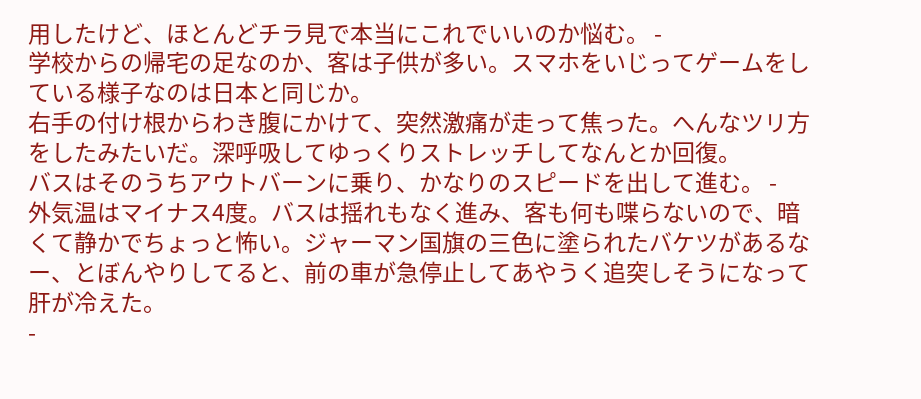用したけど、ほとんどチラ見で本当にこれでいいのか悩む。 -
学校からの帰宅の足なのか、客は子供が多い。スマホをいじってゲームをしている様子なのは日本と同じか。
右手の付け根からわき腹にかけて、突然激痛が走って焦った。へんなツリ方をしたみたいだ。深呼吸してゆっくりストレッチしてなんとか回復。
バスはそのうちアウトバーンに乗り、かなりのスピードを出して進む。 -
外気温はマイナス4度。バスは揺れもなく進み、客も何も喋らないので、暗くて静かでちょっと怖い。ジャーマン国旗の三色に塗られたバケツがあるなー、とぼんやりしてると、前の車が急停止してあやうく追突しそうになって肝が冷えた。
-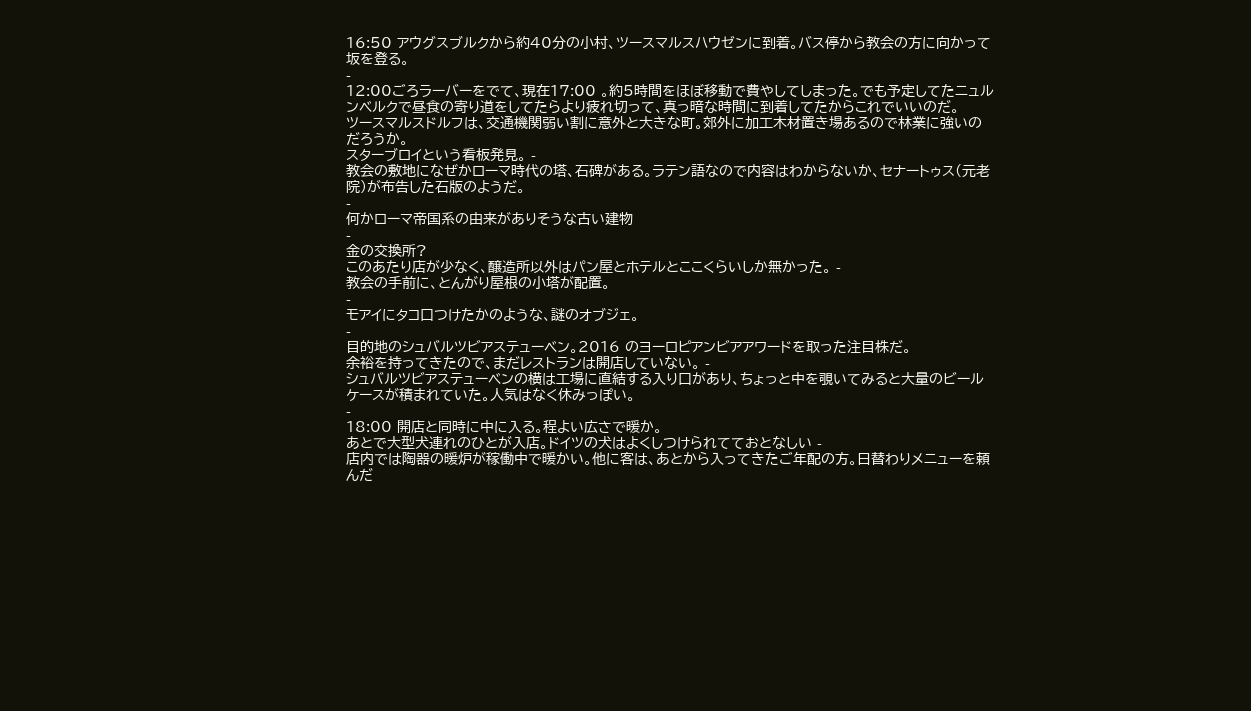16:50 アウグスブルクから約40分の小村、ツースマルスハウゼンに到着。バス停から教会の方に向かって坂を登る。
-
12:00ごろラーバーをでて、現在17:00 。約5時間をほぼ移動で費やしてしまった。でも予定してたニュルンベルクで昼食の寄り道をしてたらより疲れ切って、真っ暗な時間に到着してたからこれでいいのだ。
ツースマルスドルフは、交通機関弱い割に意外と大きな町。郊外に加工木材置き場あるので林業に強いのだろうか。
スターブロイという看板発見。 -
教会の敷地になぜかローマ時代の塔、石碑がある。ラテン語なので内容はわからないか、セナートゥス(元老院)が布告した石版のようだ。
-
何かローマ帝国系の由来がありそうな古い建物
-
金の交換所?
このあたり店が少なく、醸造所以外はパン屋とホテルとここくらいしか無かった。 -
教会の手前に、とんがり屋根の小塔が配置。
-
モアイにタコ口つけたかのような、謎のオブジェ。
-
目的地のシュバルツビアステューベン。2016 のヨーロピアンビアアワードを取った注目株だ。
余裕を持ってきたので、まだレストランは開店していない。 -
シュバルツビアステューベンの横は工場に直結する入り口があり、ちょっと中を覗いてみると大量のビールケースが積まれていた。人気はなく休みっぽい。
-
18:00 開店と同時に中に入る。程よい広さで暖か。
あとで大型犬連れのひとが入店。ドイツの犬はよくしつけられてておとなしい -
店内では陶器の暖炉が稼働中で暖かい。他に客は、あとから入ってきたご年配の方。日替わりメニューを頼んだ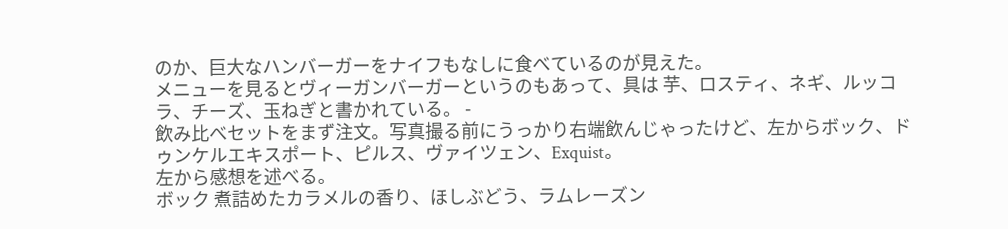のか、巨大なハンバーガーをナイフもなしに食べているのが見えた。
メニューを見るとヴィーガンバーガーというのもあって、具は 芋、ロスティ、ネギ、ルッコラ、チーズ、玉ねぎと書かれている。 -
飲み比べセットをまず注文。写真撮る前にうっかり右端飲んじゃったけど、左からボック、ドゥンケルエキスポート、ピルス、ヴァイツェン、Exquist。
左から感想を述べる。
ボック 煮詰めたカラメルの香り、ほしぶどう、ラムレーズン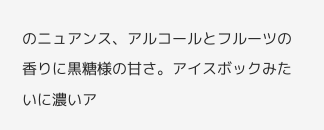のニュアンス、アルコールとフルーツの香りに黒糖様の甘さ。アイスボックみたいに濃いア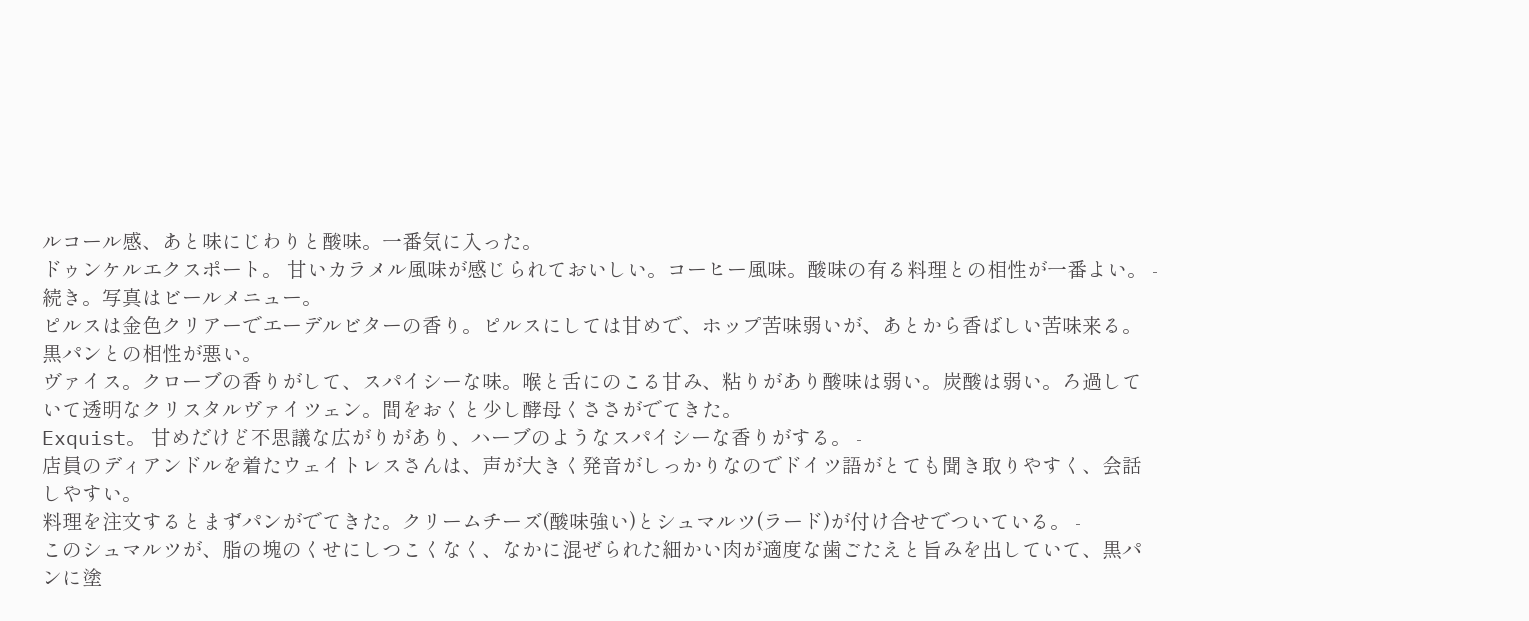ルコール感、あと味にじわりと酸味。一番気に入った。
ドゥンケルエクスポート。 甘いカラメル風味が感じられておいしい。コーヒー風味。酸味の有る料理との相性が一番よい。 -
続き。写真はビールメニュー。
ピルスは金色クリアーでエーデルビターの香り。ピルスにしては甘めで、ホップ苦味弱いが、あとから香ばしい苦味来る。黒パンとの相性が悪い。
ヴァイス。クローブの香りがして、スパイシーな味。喉と舌にのこる甘み、粘りがあり酸味は弱い。炭酸は弱い。ろ過していて透明なクリスタルヴァイツェン。間をおくと少し酵母くささがでてきた。
Exquist。 甘めだけど不思議な広がりがあり、ハーブのようなスパイシーな香りがする。 -
店員のディアンドルを着たウェイトレスさんは、声が大きく発音がしっかりなのでドイツ語がとても聞き取りやすく、会話しやすい。
料理を注文するとまずパンがでてきた。クリームチーズ(酸味強い)とシュマルツ(ラード)が付け合せでついている。 -
このシュマルツが、脂の塊のくせにしつこくなく、なかに混ぜられた細かい肉が適度な歯ごたえと旨みを出していて、黒パンに塗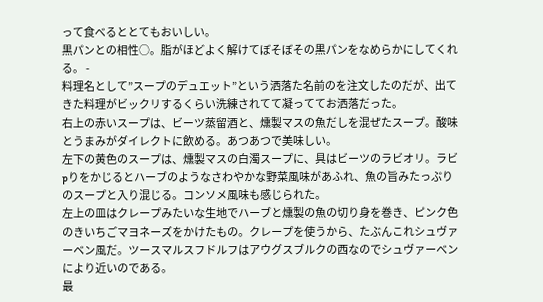って食べるととてもおいしい。
黒パンとの相性○。脂がほどよく解けてぼそぼその黒パンをなめらかにしてくれる。 -
料理名として”スープのデュエット”という洒落た名前のを注文したのだが、出てきた料理がビックリするくらい洗練されてて凝っててお洒落だった。
右上の赤いスープは、ビーツ蒸留酒と、燻製マスの魚だしを混ぜたスープ。酸味とうまみがダイレクトに飲める。あつあつで美味しい。
左下の黄色のスープは、燻製マスの白濁スープに、具はビーツのラビオリ。ラビpりをかじるとハーブのようなさわやかな野菜風味があふれ、魚の旨みたっぷりのスープと入り混じる。コンソメ風味も感じられた。
左上の皿はクレープみたいな生地でハーブと燻製の魚の切り身を巻き、ピンク色のきいちごマヨネーズをかけたもの。クレープを使うから、たぶんこれシュヴァーベン風だ。ツースマルスフドルフはアウグスブルクの西なのでシュヴァーべンにより近いのである。
最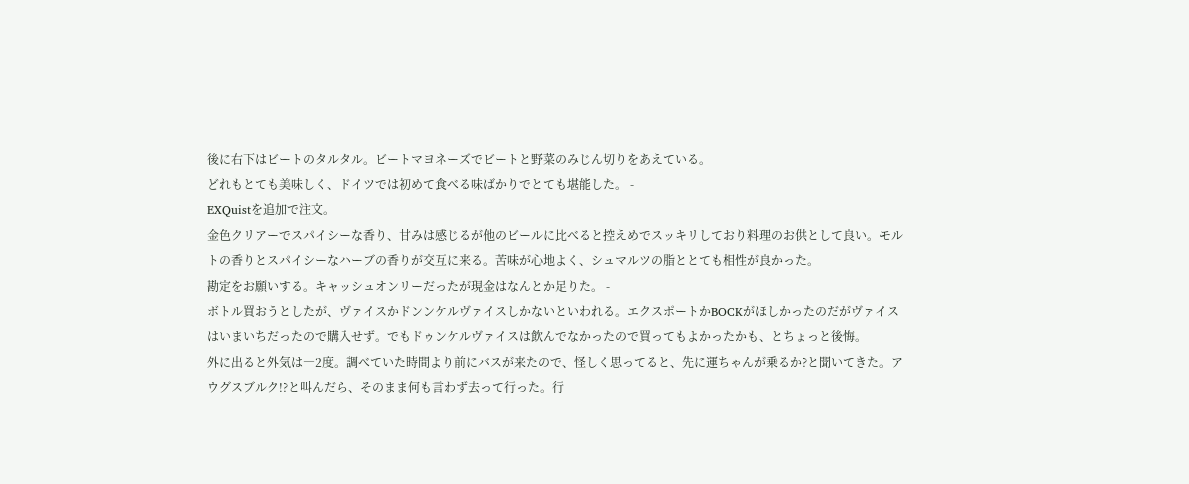後に右下はビートのタルタル。ビートマヨネーズでビートと野菜のみじん切りをあえている。
どれもとても美味しく、ドイツでは初めて食べる味ばかりでとても堪能した。 -
EXQuistを追加で注文。
金色クリアーでスパイシーな香り、甘みは感じるが他のビールに比べると控えめでスッキリしており料理のお供として良い。モルトの香りとスパイシーなハーブの香りが交互に来る。苦味が心地よく、シュマルツの脂ととても相性が良かった。
勘定をお願いする。キャッシュオンリーだったが現金はなんとか足りた。 -
ボトル買おうとしたが、ヴァイスかドンンケルヴァイスしかないといわれる。エクスポートかBOCKがほしかったのだがヴァイスはいまいちだったので購入せず。でもドゥンケルヴァイスは飲んでなかったので買ってもよかったかも、とちょっと後悔。
外に出ると外気は―2度。調べていた時間より前にバスが来たので、怪しく思ってると、先に運ちゃんが乗るか?と聞いてきた。アウグスブルク!?と叫んだら、そのまま何も言わず去って行った。行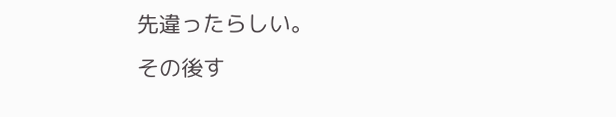先違ったらしい。
その後す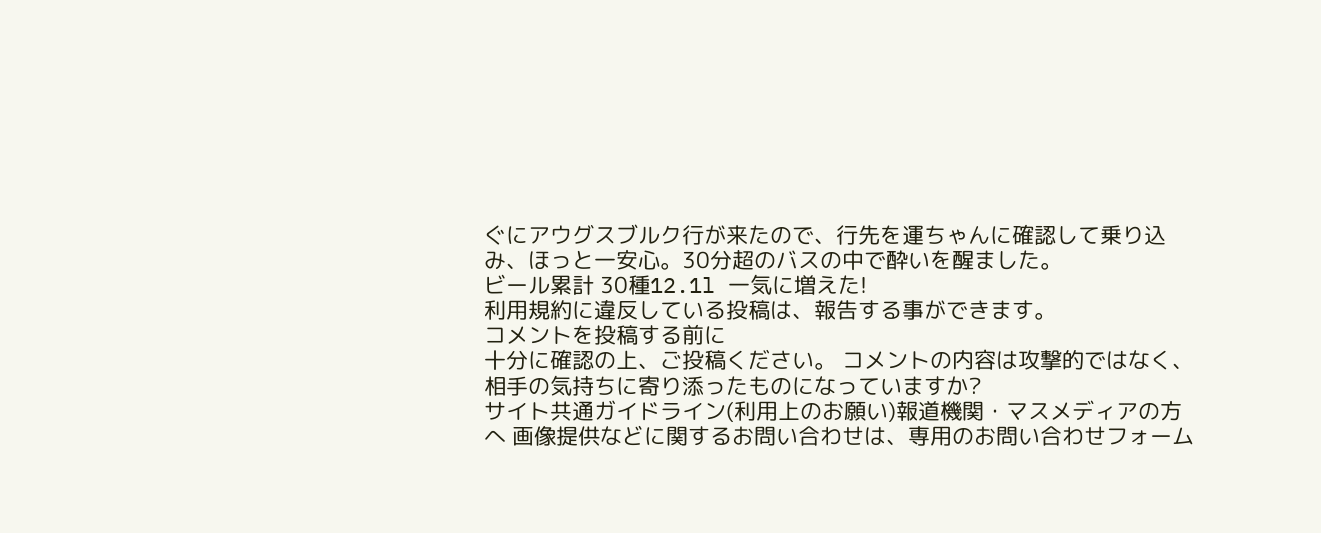ぐにアウグスブルク行が来たので、行先を運ちゃんに確認して乗り込み、ほっと一安心。30分超のバスの中で酔いを醒ました。
ビール累計 30種12.1l 一気に増えた!
利用規約に違反している投稿は、報告する事ができます。
コメントを投稿する前に
十分に確認の上、ご投稿ください。 コメントの内容は攻撃的ではなく、相手の気持ちに寄り添ったものになっていますか?
サイト共通ガイドライン(利用上のお願い)報道機関・マスメディアの方へ 画像提供などに関するお問い合わせは、専用のお問い合わせフォーム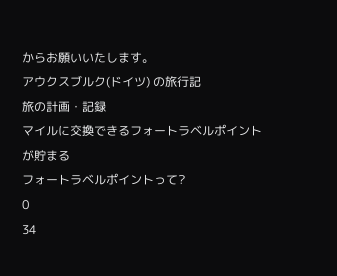からお願いいたします。
アウクスブルク(ドイツ) の旅行記
旅の計画・記録
マイルに交換できるフォートラベルポイントが貯まる
フォートラベルポイントって?
0
34